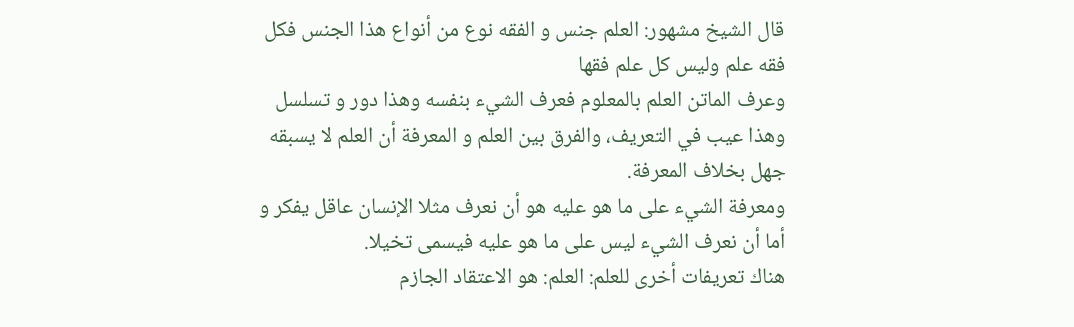قال الشيخ مشهور: العلم جنس و الفقه نوع من أنواع هذا الجنس فكل فقه علم وليس كل علم فقها
وعرف الماتن العلم بالمعلوم فعرف الشيء بنفسه وهذا دور و تسلسل وهذا عيب في التعريف، والفرق بين العلم و المعرفة أن العلم لا يسبقه جهل بخلاف المعرفة.
ومعرفة الشيء على ما هو عليه هو أن نعرف مثلا الإنسان عاقل يفكر و أما أن نعرف الشيء ليس على ما هو عليه فيسمى تخيلا.
هناك تعريفات أخرى للعلم: العلم: هو الاعتقاد الجازم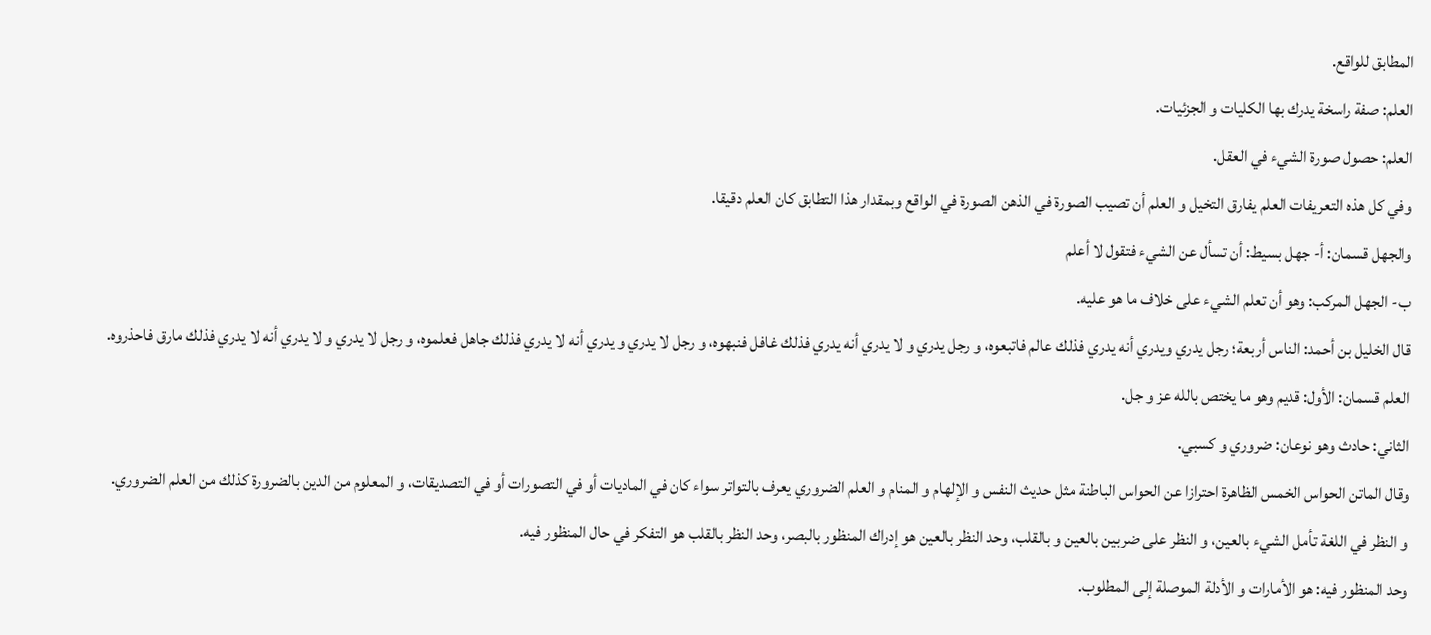المطابق للواقع.
العلم: صفة راسخة يدرك بها الكليات و الجزئيات.
العلم: حصول صورة الشيء في العقل.
وفي كل هذه التعريفات العلم يفارق التخيل و العلم أن تصيب الصورة في الذهن الصورة في الواقع وبمقدار هذا التطابق كان العلم دقيقا.
والجهل قسمان: أ- جهل بسيط: أن تسأل عن الشيء فتقول لا أعلم
ب- الجهل المركب: وهو أن تعلم الشيء على خلاف ما هو عليه.
قال الخليل بن أحمد: الناس أربعة؛ رجل يدري ويدري أنه يدري فذلك عالم فاتبعوه، و رجل يدري و لا يدري أنه يدري فذلك غافل فنبهوه، و رجل لا يدري و يدري أنه لا يدري فذلك جاهل فعلموه، و رجل لا يدري و لا يدري أنه لا يدري فذلك مارق فاحذروه.
العلم قسمان: الأول: قديم وهو ما يختص بالله عز و جل.
الثاني: حادث وهو نوعان: ضروري و كسبي.
وقال الماتن الحواس الخمس الظاهرة احترازا عن الحواس الباطنة مثل حديث النفس و الإلهام و المنام و العلم الضروري يعرف بالتواتر سواء كان في الماديات أو في التصورات أو في التصديقات، و المعلوم من الدين بالضرورة كذلك من العلم الضروري.
و النظر في اللغة تأمل الشيء بالعين، و النظر على ضربين بالعين و بالقلب، وحد النظر بالعين هو إدراك المنظور بالبصر، وحد النظر بالقلب هو التفكر في حال المنظور فيه.
وحد المنظور فيه: هو الأمارات و الأدلة الموصلة إلى المطلوب.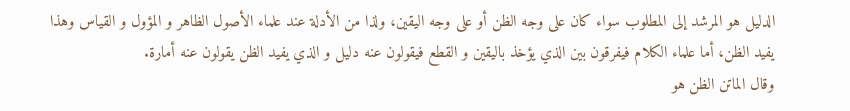الدليل هو المرشد إلى المطلوب سواء كان على وجه الظن أو على وجه اليقين، ولذا من الأدلة عند علماء الأصول الظاهر و المؤول و القياس وهذا يفيد الظن، أما علماء الكلام فيفرقون بين الذي يؤخذ باليقين و القطع فيقولون عنه دليل و الذي يفيد الظن يقولون عنه أمارة.
وقال الماتن الظن هو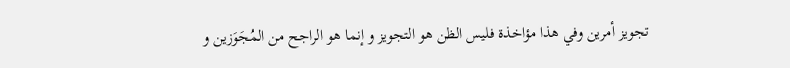تجويز أمرين وفي هذا مؤاخذة فليس الظن هو التجويز و إنما هو الراجح من المُجَوَزين و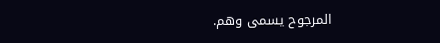المرجوح يسمى وهم.